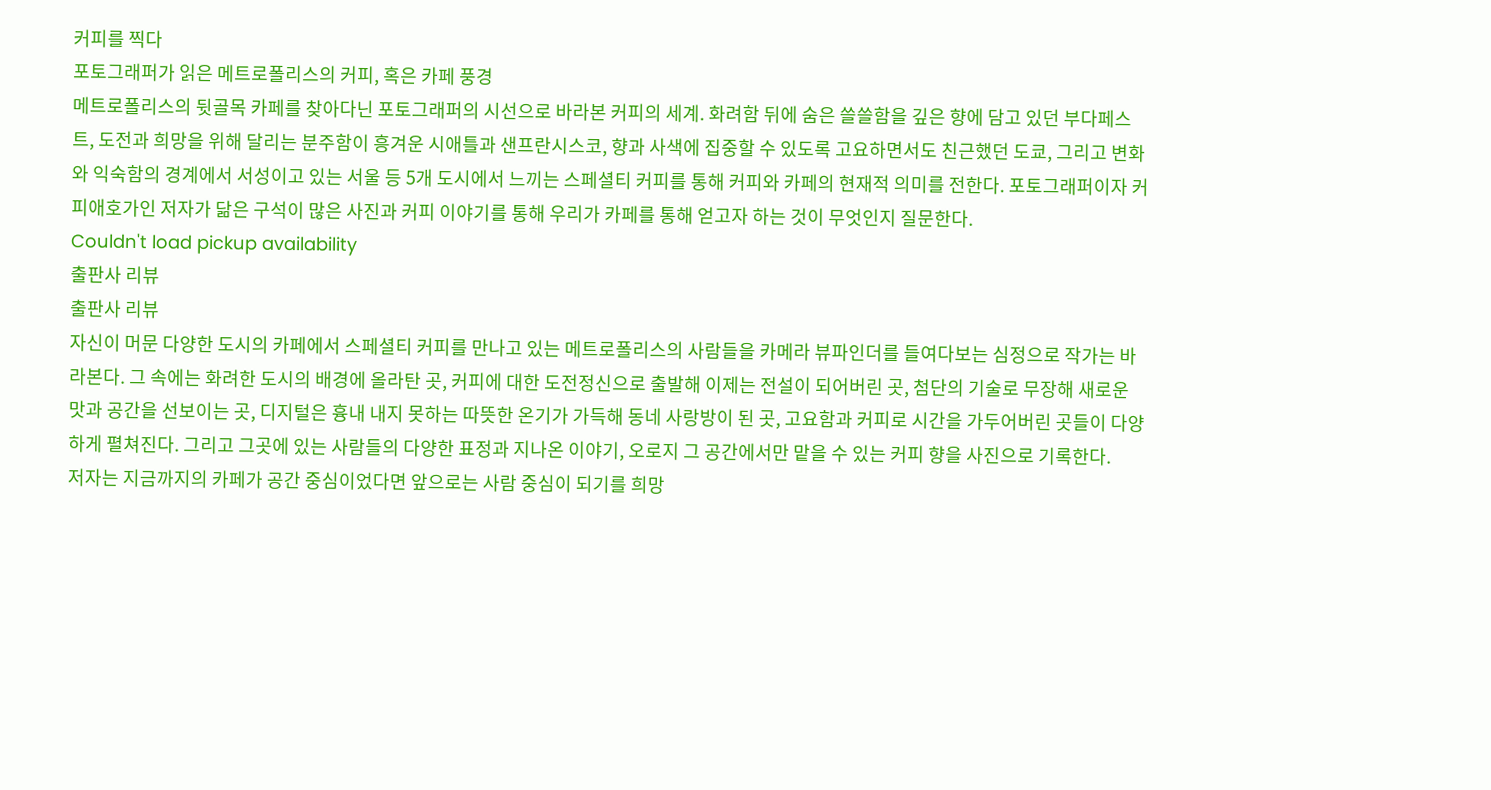커피를 찍다
포토그래퍼가 읽은 메트로폴리스의 커피, 혹은 카페 풍경
메트로폴리스의 뒷골목 카페를 찾아다닌 포토그래퍼의 시선으로 바라본 커피의 세계. 화려함 뒤에 숨은 쓸쓸함을 깊은 향에 담고 있던 부다페스트, 도전과 희망을 위해 달리는 분주함이 흥겨운 시애틀과 샌프란시스코, 향과 사색에 집중할 수 있도록 고요하면서도 친근했던 도쿄, 그리고 변화와 익숙함의 경계에서 서성이고 있는 서울 등 5개 도시에서 느끼는 스페셜티 커피를 통해 커피와 카페의 현재적 의미를 전한다. 포토그래퍼이자 커피애호가인 저자가 닮은 구석이 많은 사진과 커피 이야기를 통해 우리가 카페를 통해 얻고자 하는 것이 무엇인지 질문한다.
Couldn't load pickup availability
출판사 리뷰
출판사 리뷰
자신이 머문 다양한 도시의 카페에서 스페셜티 커피를 만나고 있는 메트로폴리스의 사람들을 카메라 뷰파인더를 들여다보는 심정으로 작가는 바라본다. 그 속에는 화려한 도시의 배경에 올라탄 곳, 커피에 대한 도전정신으로 출발해 이제는 전설이 되어버린 곳, 첨단의 기술로 무장해 새로운 맛과 공간을 선보이는 곳, 디지털은 흉내 내지 못하는 따뜻한 온기가 가득해 동네 사랑방이 된 곳, 고요함과 커피로 시간을 가두어버린 곳들이 다양하게 펼쳐진다. 그리고 그곳에 있는 사람들의 다양한 표정과 지나온 이야기, 오로지 그 공간에서만 맡을 수 있는 커피 향을 사진으로 기록한다.
저자는 지금까지의 카페가 공간 중심이었다면 앞으로는 사람 중심이 되기를 희망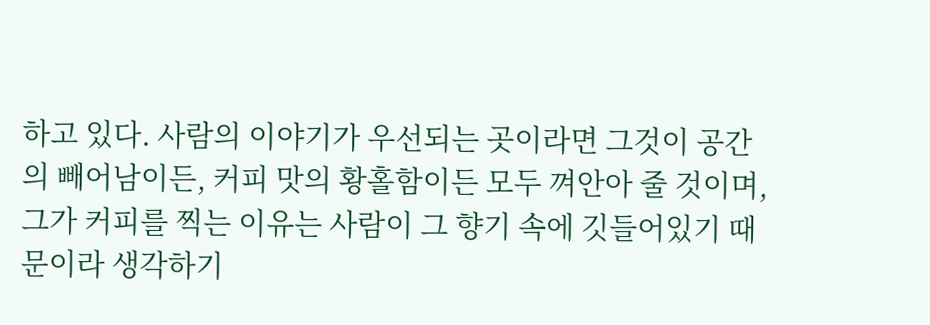하고 있다. 사람의 이야기가 우선되는 곳이라면 그것이 공간의 빼어남이든, 커피 맛의 황홀함이든 모두 껴안아 줄 것이며, 그가 커피를 찍는 이유는 사람이 그 향기 속에 깃들어있기 때문이라 생각하기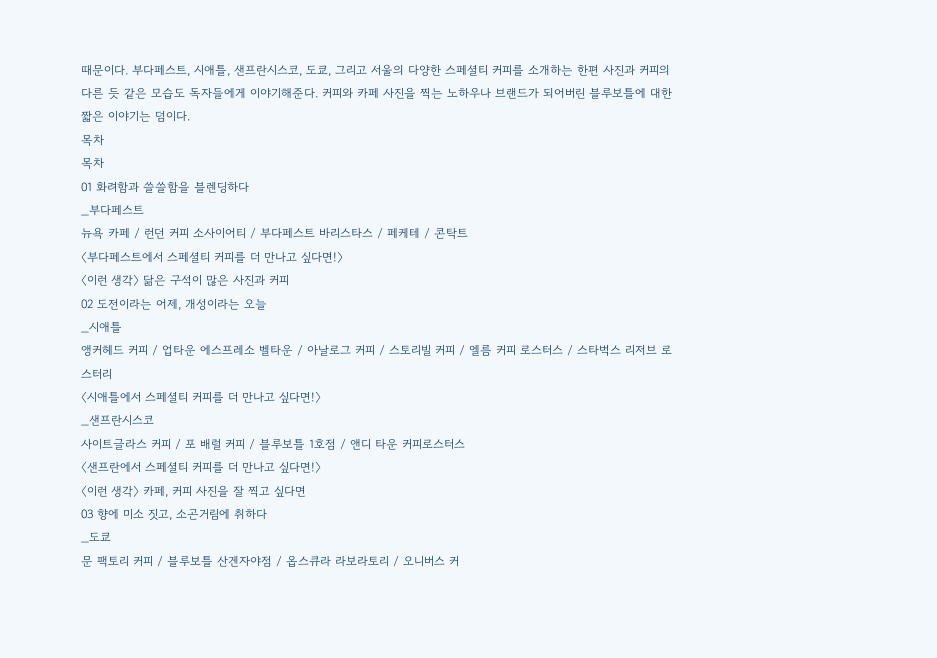때문이다. 부다페스트, 시애틀, 샌프란시스코, 도쿄, 그리고 서울의 다양한 스페셜티 커피를 소개하는 한편 사진과 커피의 다른 듯 같은 모습도 독자들에게 이야기해준다. 커피와 카페 사진을 찍는 노하우나 브랜드가 되어버린 블루보틀에 대한 짧은 이야기는 덤이다.
목차
목차
01 화려함과 쓸쓸함을 블렌딩하다
_부다페스트
뉴욕 카페 / 런던 커피 소사이어티 / 부다페스트 바리스타스 / 페케테 / 콘탁트
〈부다페스트에서 스페셜티 커피를 더 만나고 싶다면!〉
〈이런 생각〉 닮은 구석이 많은 사진과 커피
02 도전이라는 어제, 개성이라는 오늘
_시애틀
앵커헤드 커피 / 업타운 에스프레소 벨타운 / 아날로그 커피 / 스토리빌 커피 / 엘름 커피 로스터스 / 스타벅스 리저브 로스터리
〈시애틀에서 스페셜티 커피를 더 만나고 싶다면!〉
_샌프란시스코
사이트글라스 커피 / 포 배럴 커피 / 블루보틀 1호점 / 앤디 타운 커피로스터스
〈샌프란에서 스페셜티 커피를 더 만나고 싶다면!〉
〈이런 생각〉 카페, 커피 사진을 잘 찍고 싶다면
03 향에 미소 짓고, 소곤거림에 취하다
_도쿄
문 팩토리 커피 / 블루보틀 산겐자야점 / 옵스큐라 라보라토리 / 오니버스 커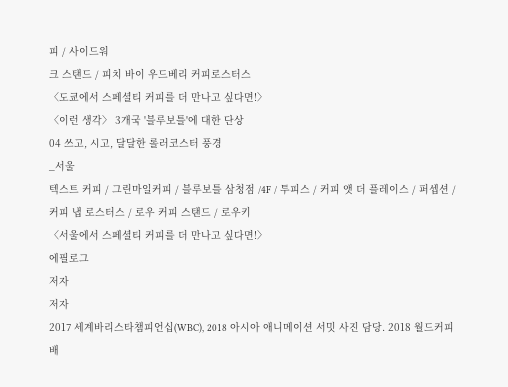피 / 사이드워
크 스탠드 / 피치 바이 우드베리 커피로스터스
〈도쿄에서 스페셜티 커피를 더 만나고 싶다면!〉
〈이런 생각〉 3개국 '블루보틀'에 대한 단상
04 쓰고, 시고, 달달한 롤러코스터 풍경
_서울
텍스트 커피 / 그린마일커피 / 블루보틀 삼청점 /4F / 투피스 / 커피 앳 더 플레이스 / 퍼셉션 / 커피 냅 로스터스 / 로우 커피 스탠드 / 로우키
〈서울에서 스페셜티 커피를 더 만나고 싶다면!〉
에필로그
저자
저자
2017 세계바리스타챔피언십(WBC), 2018 아시아 애니메이션 서밋 사진 담당. 2018 월드커피배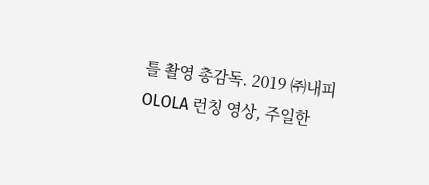틀 촬영 총감독. 2019 ㈜내피 OLOLA 런칭 영상, 주일한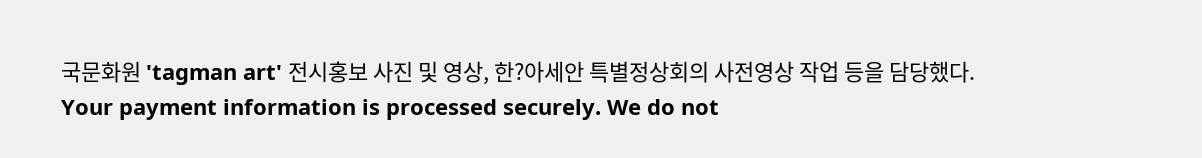국문화원 'tagman art' 전시홍보 사진 및 영상, 한?아세안 특별정상회의 사전영상 작업 등을 담당했다.
Your payment information is processed securely. We do not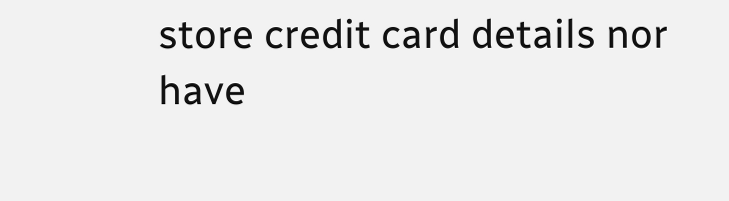store credit card details nor have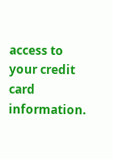access to your credit card information.